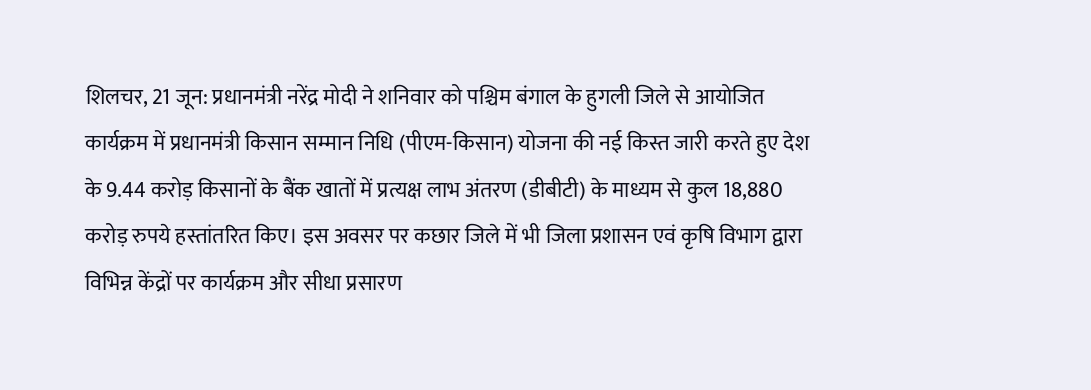शिलचर, 21 जून: प्रधानमंत्री नरेंद्र मोदी ने शनिवार को पश्चिम बंगाल के हुगली जिले से आयोजित कार्यक्रम में प्रधानमंत्री किसान सम्मान निधि (पीएम-किसान) योजना की नई किस्त जारी करते हुए देश के 9.44 करोड़ किसानों के बैंक खातों में प्रत्यक्ष लाभ अंतरण (डीबीटी) के माध्यम से कुल 18,880 करोड़ रुपये हस्तांतरित किए। इस अवसर पर कछार जिले में भी जिला प्रशासन एवं कृषि विभाग द्वारा विभिन्न केंद्रों पर कार्यक्रम और सीधा प्रसारण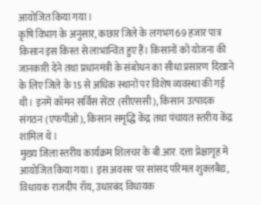आयोजित किया गया।
कृषि विभाग के अनुसार, कछार जिले के लगभग 69 हजार पात्र किसान इस किस्त से लाभान्वित हुए हैं। किसानों को योजना की जानकारी देने तथा प्रधानमंत्री के संबोधन का सीधा प्रसारण दिखाने के लिए जिले के 15 से अधिक स्थानों पर विशेष व्यवस्था की गई थी। इनमें कॉमन सर्विस सेंटर (सीएससी), किसान उत्पादक संगठन (एफपीओ), किसान समृद्धि केंद्र तथा पंचायत स्तरीय केंद्र शामिल थे।
मुख्य जिला स्तरीय कार्यक्रम शिलचर के बी.आर. दत्ता प्रेक्षागृह में आयोजित किया गया। इस अवसर पर सांसद परिमल शुक्लबैद्य, विधायक राजदीप रॉय, उधारबंद विधायक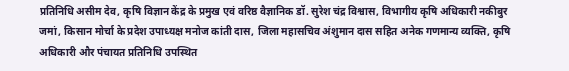प्रतिनिधि असीम देव, कृषि विज्ञान केंद्र के प्रमुख एवं वरिष्ठ वैज्ञानिक डॉ. सुरेश चंद्र विश्वास, विभागीय कृषि अधिकारी नकीबुर जमां, किसान मोर्चा के प्रदेश उपाध्यक्ष मनोज कांती दास, जिला महासचिव अंशुमान दास सहित अनेक गणमान्य व्यक्ति, कृषि अधिकारी और पंचायत प्रतिनिधि उपस्थित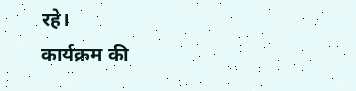रहे।
कार्यक्रम की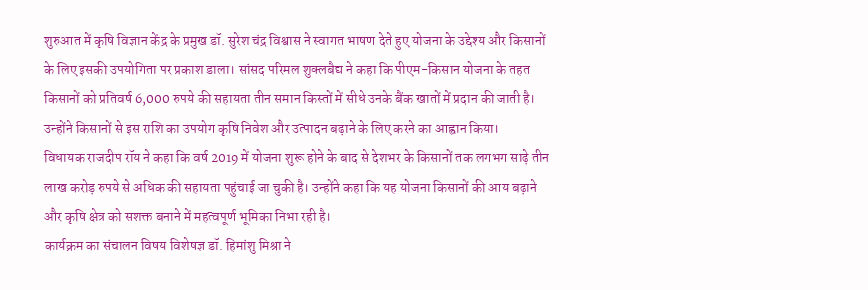शुरुआत में कृषि विज्ञान केंद्र के प्रमुख डॉ. सुरेश चंद्र विश्वास ने स्वागत भाषण देते हुए योजना के उद्देश्य और किसानों के लिए इसकी उपयोगिता पर प्रकाश डाला। सांसद परिमल शुक्लबैद्य ने कहा कि पीएम-किसान योजना के तहत किसानों को प्रतिवर्ष 6,000 रुपये की सहायता तीन समान किस्तों में सीधे उनके बैंक खातों में प्रदान की जाती है। उन्होंने किसानों से इस राशि का उपयोग कृषि निवेश और उत्पादन बढ़ाने के लिए करने का आह्वान किया।
विधायक राजदीप रॉय ने कहा कि वर्ष 2019 में योजना शुरू होने के बाद से देशभर के किसानों तक लगभग साढ़े तीन लाख करोड़ रुपये से अधिक की सहायता पहुंचाई जा चुकी है। उन्होंने कहा कि यह योजना किसानों की आय बढ़ाने और कृषि क्षेत्र को सशक्त बनाने में महत्वपूर्ण भूमिका निभा रही है।
कार्यक्रम का संचालन विषय विशेषज्ञ डॉ. हिमांशु मिश्रा ने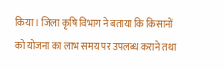किया। जिला कृषि विभाग ने बताया कि किसानों को योजना का लाभ समय पर उपलब्ध कराने तथा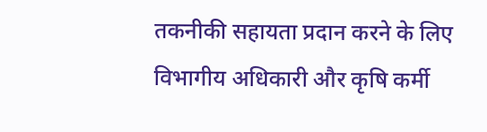तकनीकी सहायता प्रदान करने के लिए विभागीय अधिकारी और कृषि कर्मी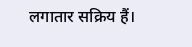लगातार सक्रिय हैं।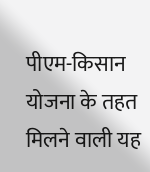पीएम-किसान योजना के तहत मिलने वाली यह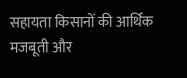सहायता किसानों की आर्थिक मजबूती और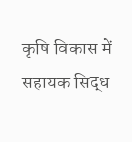कृषि विकास में सहायक सिद्ध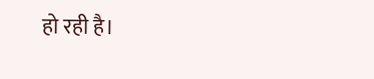हो रही है।